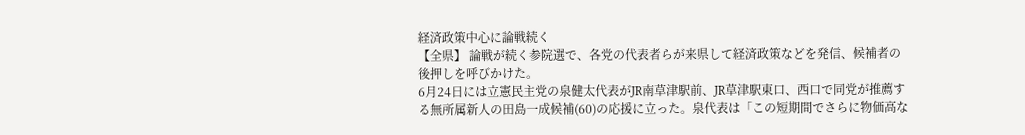経済政策中心に論戦続く
【全県】 論戦が続く参院選で、各党の代表者らが来県して経済政策などを発信、候補者の後押しを呼びかけた。
6月24日には立憲民主党の泉健太代表がJR南草津駅前、JR草津駅東口、西口で同党が推薦する無所属新人の田島一成候補(60)の応援に立った。泉代表は「この短期間でさらに物価高な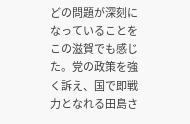どの問題が深刻になっていることをこの滋賀でも感じた。党の政策を強く訴え、国で即戦力となれる田島さ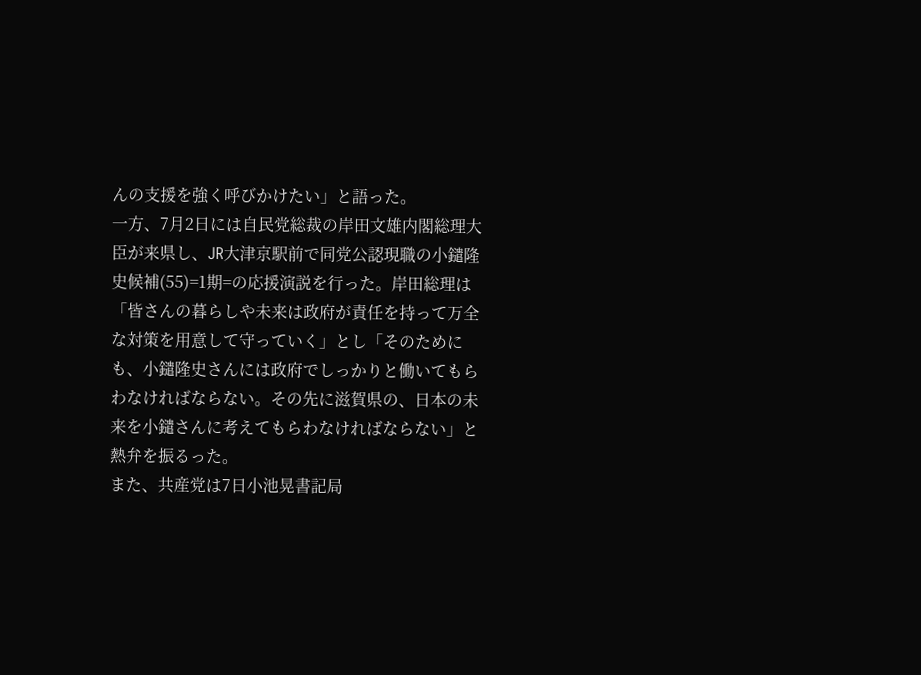んの支援を強く呼びかけたい」と語った。
一方、7月2日には自民党総裁の岸田文雄内閣総理大臣が来県し、JR大津京駅前で同党公認現職の小鑓隆史候補(55)=1期=の応援演説を行った。岸田総理は「皆さんの暮らしや未来は政府が責任を持って万全な対策を用意して守っていく」とし「そのためにも、小鑓隆史さんには政府でしっかりと働いてもらわなければならない。その先に滋賀県の、日本の未来を小鑓さんに考えてもらわなければならない」と熱弁を振るった。
また、共産党は7日小池晃書記局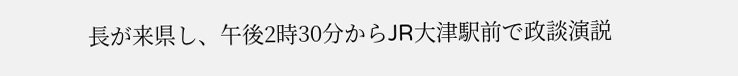長が来県し、午後2時30分からJR大津駅前で政談演説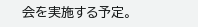会を実施する予定。